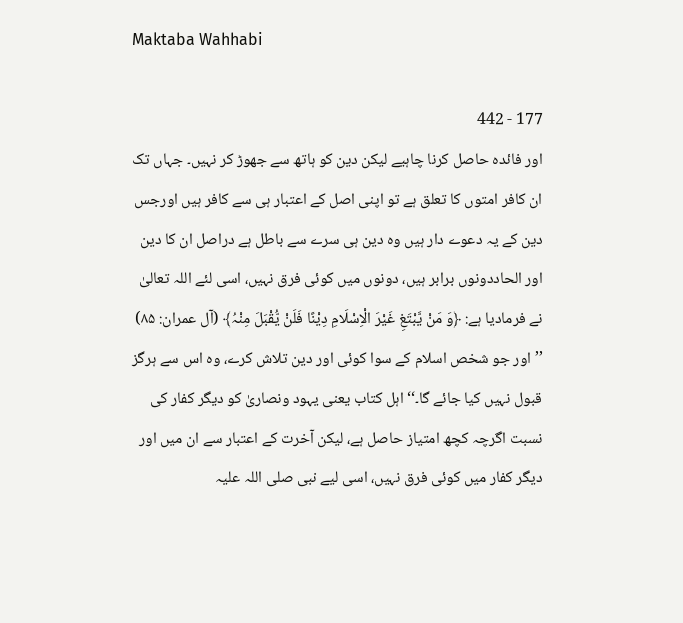Maktaba Wahhabi

177 - 442
اور فائدہ حاصل کرنا چاہیے لیکن دین کو ہاتھ سے جھوڑ کر نہیں۔ جہاں تک ان کافر امتوں کا تعلق ہے تو اپنی اصل کے اعتبار ہی سے کافر ہیں اورجس دین کے یہ دعوے دار ہیں وہ دین ہی سرے سے باطل ہے دراصل ان کا دین اور الحاددونوں برابر ہیں، دونوں میں کوئی فرق نہیں، اسی لئے اللہ تعالیٰ نے فرمادیا ہے: ﴿وَ مَنْ یَّبْتَغِ غَیْرَ الْاِسْلَامِ دِیْنًا فَلَنْ یُّقْبَلَ مِنْہُ﴾ (آل عمران: ۸۵) ’’اور جو شخص اسلام کے سوا کوئی اور دین تلاش کرے، وہ اس سے ہرگز قبول نہیں کیا جائے گا۔‘‘ اہل کتاب یعنی یہود ونصاریٰ کو دیگر کفار کی نسبت اگرچہ کچھ امتیاز حاصل ہے، لیکن آخرت کے اعتبار سے ان میں اور دیگر کفار میں کوئی فرق نہیں، اسی لیے نبی صلی اللہ علیہ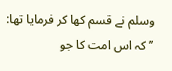وسلم نے قسم کھا کر فرمایا تھا: ’’کہ اس امت کا جو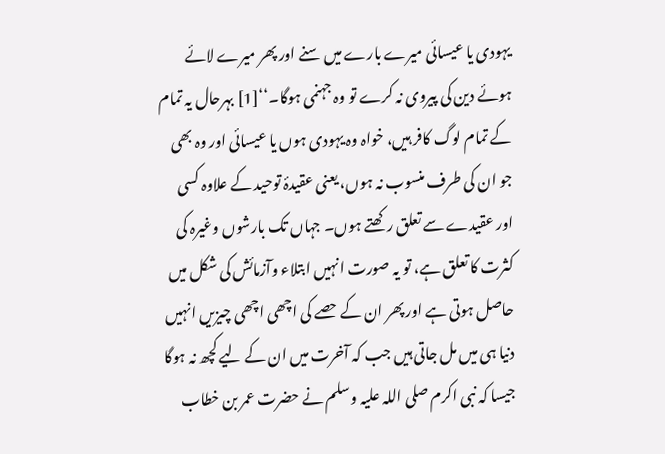یہودی یا عیسائی میرے بارے میں سنے اور پھر میرے لائے ہوئے دین کی پیروی نہ کرے تو وہ جہنمی ہوگا۔‘‘[1] بہرحال یہ تمام کے تمام لوگ کافر ہیں، خواہ وہ یہودی ہوں یا عیسائی اور وہ بھی جو ان کی طرف منسوب نہ ہوں، یعنی عقیدۂ توحید کے علاوہ کسی اور عقیدے سے تعلق رکھتے ہوں۔ جہاں تک بارشوں وغیرہ کی کثرت کا تعلق ہے، تو یہ صورت انہیں ابتلاء وآزمائش کی شکل میں حاصل ہوتی ہے اور پھر ان کے حصے کی اچھی اچھی چیزیں انہیں دنیا ہی میں مل جاتی ہیں جب کہ آخرت میں ان کے لیے کچھ نہ ہوگا جیسا کہ نبی اکرم صلی اللہ علیہ وسلم نے حضرت عمر بن خطاب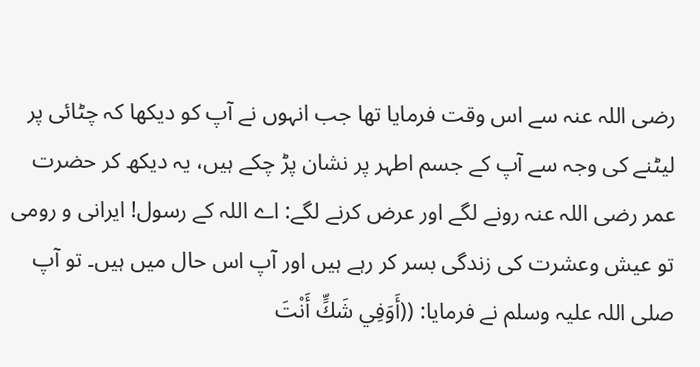رضی اللہ عنہ سے اس وقت فرمایا تھا جب انہوں نے آپ کو دیکھا کہ چٹائی پر لیٹنے کی وجہ سے آپ کے جسم اطہر پر نشان پڑ چکے ہیں، یہ دیکھ کر حضرت عمر رضی اللہ عنہ رونے لگے اور عرض کرنے لگے: اے اللہ کے رسول! ایرانی و رومی تو عیش وعشرت کی زندگی بسر کر رہے ہیں اور آپ اس حال میں ہیں۔ تو آپ صلی اللہ علیہ وسلم نے فرمایا: ((أَوَفِي شَكٍّ أَنْتَ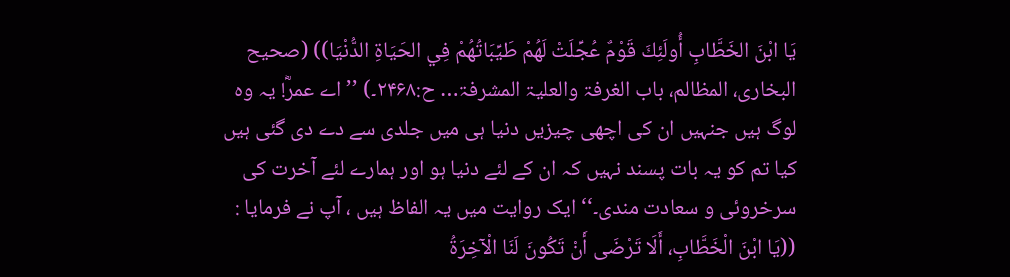يَا ابْنَ الخَطَّابِ أُولَئِكَ قَوْمٌ عُجِّلَتْ لَهُمْ طَيِّبَاتُهُمْ فِي الحَيَاةِ الدُّنْيَا)) (صحیح البخاری، المظالم، باب الغرفۃ والعلیۃ المشرفۃ… ح:۲۴۶۸۔) ’’اے عمرؓ! یہ وہ لوگ ہیں جنہیں ان کی اچھی چیزیں دنیا ہی میں جلدی سے دے دی گئی ہیں کیا تم کو یہ بات پسند نہیں کہ ان کے لئے دنیا ہو اور ہمارے لئے آخرت کی سرخروئی و سعادت مندی۔‘‘ ایک روایت میں یہ الفاظ ہیں ، آپ نے فرمایا : ((يَا ابْنَ الْخَطَّابِ، أَلَا تَرْضَى أَنْ تَكُونَ لَنَا الْآخِرَةُ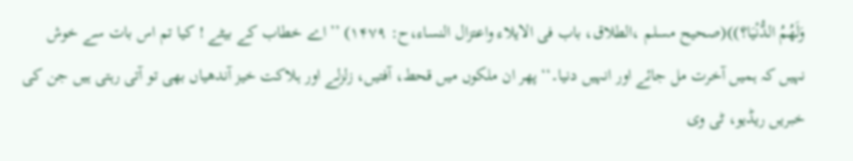وَلَهُمُ الدُّنْيَا؟))(صحیح مسلم ،الطلاق، باب فی الایلاء واعتزال النساء،ح: ۱۴۷۹) ’’اے خطاب کے بیٹے ! کیا تم اس بات سے خوش نہیں کہ ہمیں آخرت مل جائے اور انہیں دنیا۔‘‘ پھر ان ملکوں میں قحط، آفتیں، زلزلے اور ہلاکت خیز آندھیاں بھی تو آتی رہتی ہیں جن کی خبریں ریڈیو، ٹی وی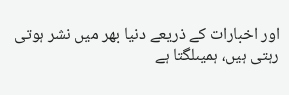اور اخبارات کے ذریعے دنیا بھر میں نشر ہوتی رہتی ہیں، ہمیںلگتا ہے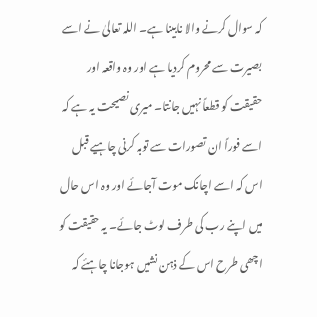کہ سوال کرنے والا نابینا ہے۔ اللہ تعالیٰ نے اسے بصیرت سے محروم کردیا ہے اور وہ واقعہ اور حقیقت کو قطعاً نہیں جانتا۔ میری نصیحت یہ ہے کہ اسے فوراً ان تصورات سے توبہ کرنی چاہیے قبل اس کہ اسے اچانک موت آجائے اور وہ اس حال میں اپنے رب کی طرف لوٹ جائے۔ یہ حقیقت کو اچھی طرح اس کے ذہن نشیں ہوجانا چاہئے کہ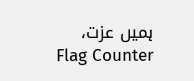ہمیں عزت،
Flag Counter